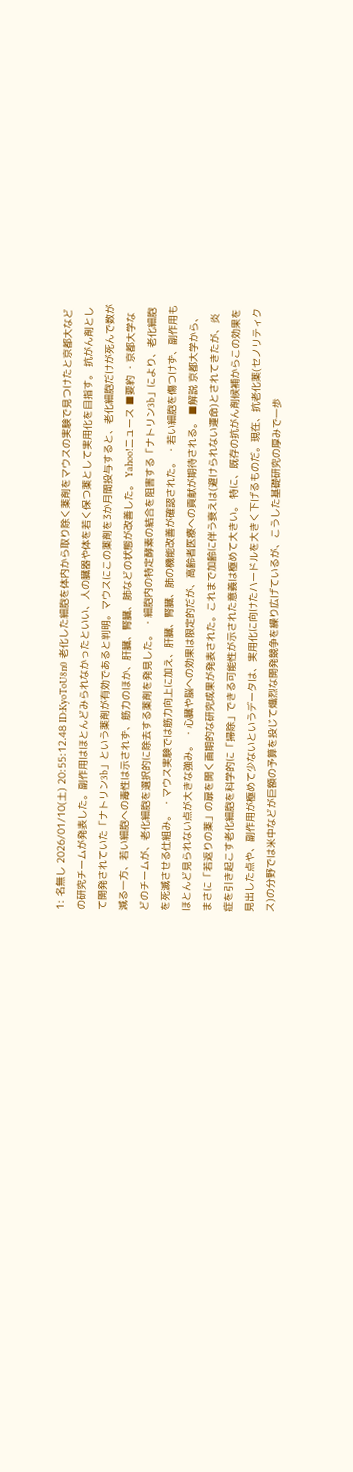1: 名無し 2026/01/10(土) 20:55:12.48 ID:KyoToU8n0 老化した細胞を体内から取り除く薬剤をマウスの実験で見つけたと京都大などの研究チームが発表した。副作用はほとんどみられなかったといい、人の臓器や体を若く保つ薬として実用化を目指す。 抗がん剤として開発されていた「ナトリン3b」という薬剤が有効であると判明。マウスにこの薬剤を3か月間投与すると、老化細胞だけが死んで数が減る一方、若い細胞への毒性は示されず、筋力のほか、肝臓、腎臓、肺などの状態が改善した。 Yahoo!ニュース ■要約 ・京都大学などのチームが、老化細胞を選択的に除去する薬剤を発見した。 ・細胞内の特定酵素の結合を阻害する「ナトリン3b」により、老化細胞を死滅させる仕組み。 ・マウス実験では筋力向上に加え、肝臓、腎臓、肺の機能改善が確認された。 ・若い細胞を傷つけず、副作用もほとんど見られない点が大きな強み。 ・心臓や脳への効果は限定的だが、高齢者医療への貢献が期待される。 ■解説 京都大学から、まさに「若返りの薬」の扉を開く画期的な研究成果が発表された。これまで加齢に伴う衰えは(避けられない運命)とされてきたが、炎症を引き起こす老化細胞を科学的に「掃除」できる可能性が示された意義は極めて大きい。 特に、既存の抗がん剤候補からこの効果を見出した点や、副作用が極めて少ないというデータは、実用化に向けたハードルを大きく下げるものだ。現在、抗老化薬(セノリティクス)の分野では米中などが巨額の予算を投じて熾烈な開発競争を繰り広げているが、こうした基礎研究の厚みで一歩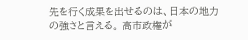先を行く成果を出せるのは、日本の地力の強さと言える。 高市政権が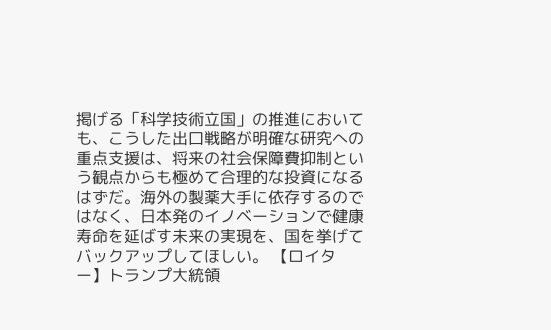掲げる「科学技術立国」の推進においても、こうした出口戦略が明確な研究への重点支援は、将来の社会保障費抑制という観点からも極めて合理的な投資になるはずだ。海外の製薬大手に依存するのではなく、日本発のイノベーションで健康寿命を延ばす未来の実現を、国を挙げてバックアップしてほしい。 【ロイター】トランプ大統領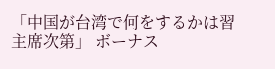「中国が台湾で何をするかは習主席次第」 ボーナス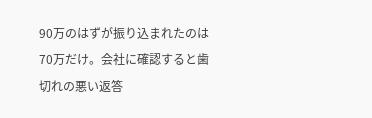90万のはずが振り込まれたのは70万だけ。会社に確認すると歯切れの悪い返答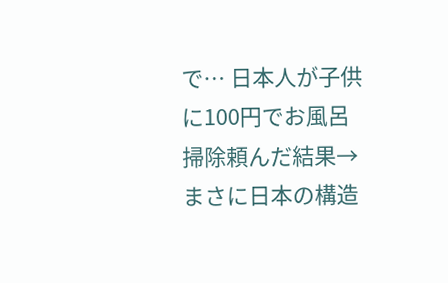で… 日本人が子供に100円でお風呂掃除頼んだ結果→まさに日本の構造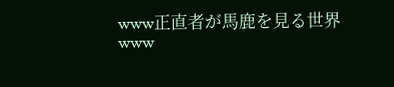www正直者が馬鹿を見る世界www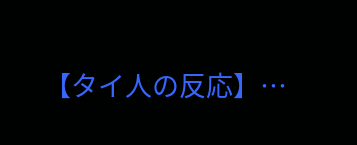【タイ人の反応】…